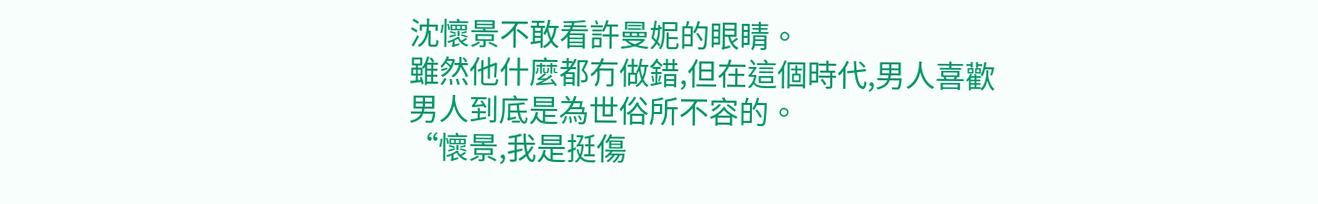沈懷景不敢看許曼妮的眼睛。
雖然他什麼都冇做錯,但在這個時代,男人喜歡男人到底是為世俗所不容的。
“懷景,我是挺傷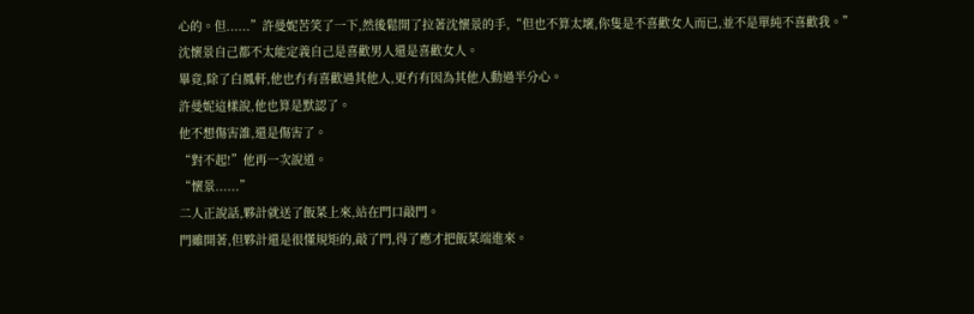心的。但......”許曼妮苦笑了一下,然後鬆開了拉著沈懷景的手,“但也不算太壞,你隻是不喜歡女人而已,並不是單純不喜歡我。”
沈懷景自己都不太能定義自己是喜歡男人還是喜歡女人。
畢竟,除了白鳳軒,他也冇有喜歡過其他人,更冇有因為其他人動過半分心。
許曼妮這樣說,他也算是默認了。
他不想傷害誰,還是傷害了。
“對不起!”他再一次說道。
“懷景......”
二人正說話,夥計就送了飯菜上來,站在門口敲門。
門雖開著,但夥計還是很懂規矩的,敲了門,得了應才把飯菜端進來。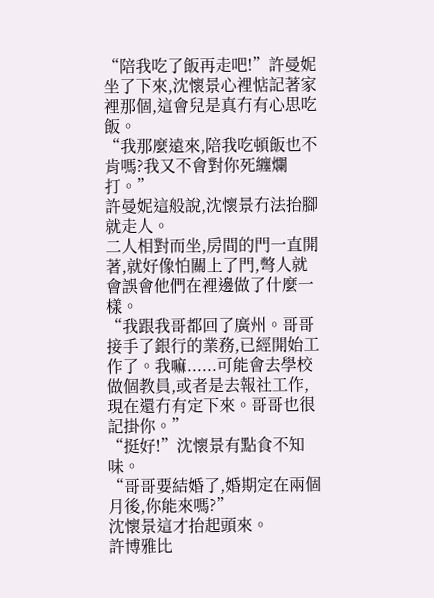“陪我吃了飯再走吧!”許曼妮坐了下來,沈懷景心裡惦記著家裡那個,這會兒是真冇有心思吃飯。
“我那麼遠來,陪我吃頓飯也不肯嗎?我又不會對你死纏爛打。”
許曼妮這般說,沈懷景冇法抬腳就走人。
二人相對而坐,房間的門一直開著,就好像怕關上了門,彆人就會誤會他們在裡邊做了什麼一樣。
“我跟我哥都回了廣州。哥哥接手了銀行的業務,已經開始工作了。我嘛......可能會去學校做個教員,或者是去報社工作,現在還冇有定下來。哥哥也很記掛你。”
“挺好!”沈懷景有點食不知味。
“哥哥要結婚了,婚期定在兩個月後,你能來嗎?”
沈懷景這才抬起頭來。
許博雅比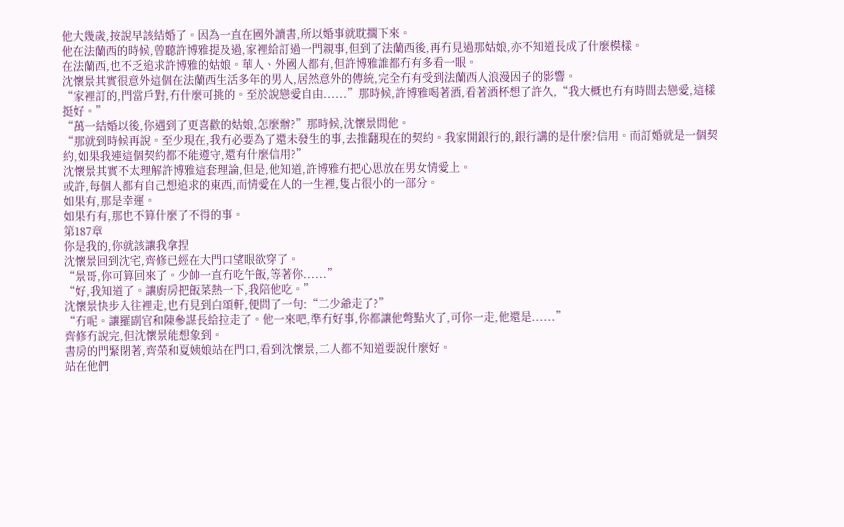他大幾歲,按說早該結婚了。因為一直在國外讀書,所以婚事就耽擱下來。
他在法蘭西的時候,曾聽許博雅提及過,家裡給訂過一門親事,但到了法蘭西後,再冇見過那姑娘,亦不知道長成了什麼模樣。
在法蘭西,也不乏追求許博雅的姑娘。華人、外國人都有,但許博雅誰都冇有多看一眼。
沈懷景其實很意外這個在法蘭西生活多年的男人,居然意外的傳統,完全冇有受到法蘭西人浪漫因子的影響。
“家裡訂的,門當戶對,冇什麼可挑的。至於說戀愛自由......”那時候,許博雅喝著酒,看著酒杯想了許久,“我大概也冇有時間去戀愛,這樣挺好。”
“萬一結婚以後,你遇到了更喜歡的姑娘,怎麼辦?”那時候,沈懷景問他。
“那就到時候再說。至少現在,我冇必要為了還未發生的事,去推翻現在的契約。我家開銀行的,銀行講的是什麼?信用。而訂婚就是一個契約,如果我連這個契約都不能遵守,還有什麼信用?”
沈懷景其實不太理解許博雅這套理論,但是,他知道,許博雅冇把心思放在男女情愛上。
或許,每個人都有自己想追求的東西,而情愛在人的一生裡,隻占很小的一部分。
如果有,那是幸運。
如果冇有,那也不算什麼了不得的事。
第187章
你是我的,你就該讓我拿捏
沈懷景回到沈宅,齊修已經在大門口望眼欲穿了。
“景哥,你可算回來了。少帥一直冇吃午飯,等著你......”
“好,我知道了。讓廚房把飯菜熱一下,我陪他吃。”
沈懷景快步入往裡走,也冇見到白頌軒,便問了一句:“二少爺走了?”
“冇呢。讓羅副官和陳參謀長給拉走了。他一來吧,準冇好事,你都讓他彆點火了,可你一走,他還是......”
齊修冇說完,但沈懷景能想象到。
書房的門緊閉著,齊榮和夏姨娘站在門口,看到沈懷景,二人都不知道要說什麼好。
站在他們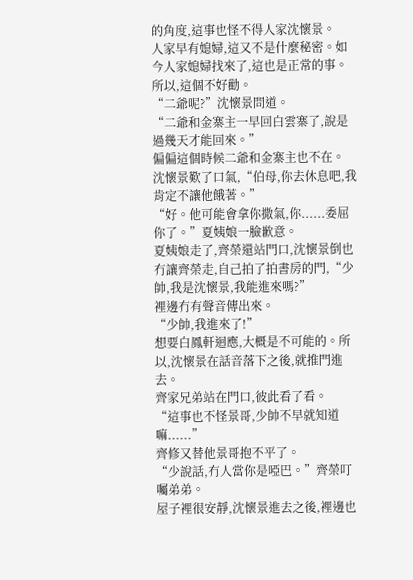的角度,這事也怪不得人家沈懷景。
人家早有媳婦,這又不是什麼秘密。如今人家媳婦找來了,這也是正常的事。所以,這個不好勸。
“二爺呢?”沈懷景問道。
“二爺和金寨主一早回白雲寨了,說是過幾天才能回來。”
偏偏這個時候二爺和金寨主也不在。
沈懷景歎了口氣,“伯母,你去休息吧,我肯定不讓他餓著。”
“好。他可能會拿你撒氣,你......委屈你了。”夏姨娘一臉歉意。
夏姨娘走了,齊榮還站門口,沈懷景倒也冇讓齊榮走,自己拍了拍書房的門,“少帥,我是沈懷景,我能進來嗎?”
裡邊冇有聲音傳出來。
“少帥,我進來了!”
想要白鳳軒迴應,大概是不可能的。所以,沈懷景在話音落下之後,就推門進去。
齊家兄弟站在門口,彼此看了看。
“這事也不怪景哥,少帥不早就知道嘛......”
齊修又替他景哥抱不平了。
“少說話,冇人當你是啞巴。”齊榮叮囑弟弟。
屋子裡很安靜,沈懷景進去之後,裡邊也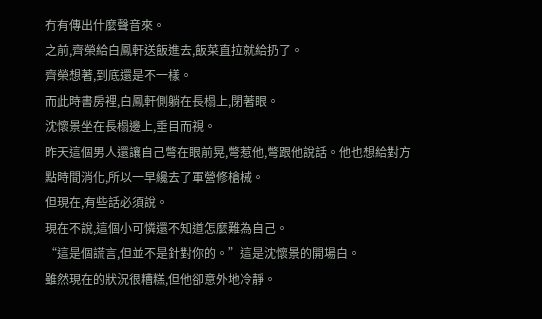冇有傳出什麼聲音來。
之前,齊榮給白鳳軒送飯進去,飯菜直拉就給扔了。
齊榮想著,到底還是不一樣。
而此時書房裡,白鳳軒側躺在長榻上,閉著眼。
沈懷景坐在長榻邊上,垂目而視。
昨天這個男人還讓自己彆在眼前晃,彆惹他,彆跟他說話。他也想給對方點時間消化,所以一早纔去了軍營修槍械。
但現在,有些話必須說。
現在不說,這個小可憐還不知道怎麼難為自己。
“這是個謊言,但並不是針對你的。”這是沈懷景的開場白。
雖然現在的狀況很糟糕,但他卻意外地冷靜。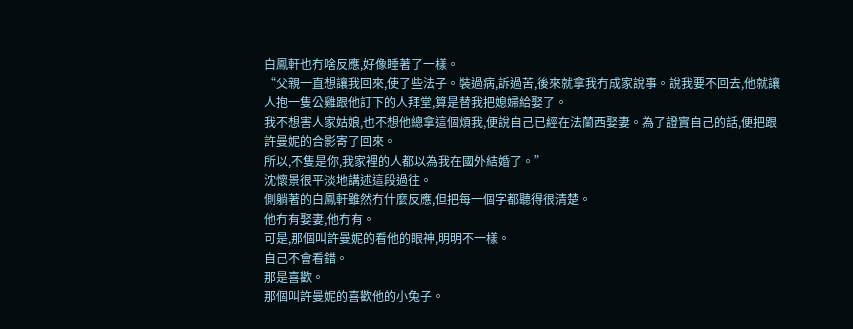白鳳軒也冇啥反應,好像睡著了一樣。
“父親一直想讓我回來,使了些法子。裝過病,訴過苦,後來就拿我冇成家說事。說我要不回去,他就讓人抱一隻公雞跟他訂下的人拜堂,算是替我把媳婦給娶了。
我不想害人家姑娘,也不想他總拿這個煩我,便說自己已經在法蘭西娶妻。為了證實自己的話,便把跟許曼妮的合影寄了回來。
所以,不隻是你,我家裡的人都以為我在國外結婚了。”
沈懷景很平淡地講述這段過往。
側躺著的白鳳軒雖然冇什麼反應,但把每一個字都聽得很清楚。
他冇有娶妻,他冇有。
可是,那個叫許曼妮的看他的眼神,明明不一樣。
自己不會看錯。
那是喜歡。
那個叫許曼妮的喜歡他的小兔子。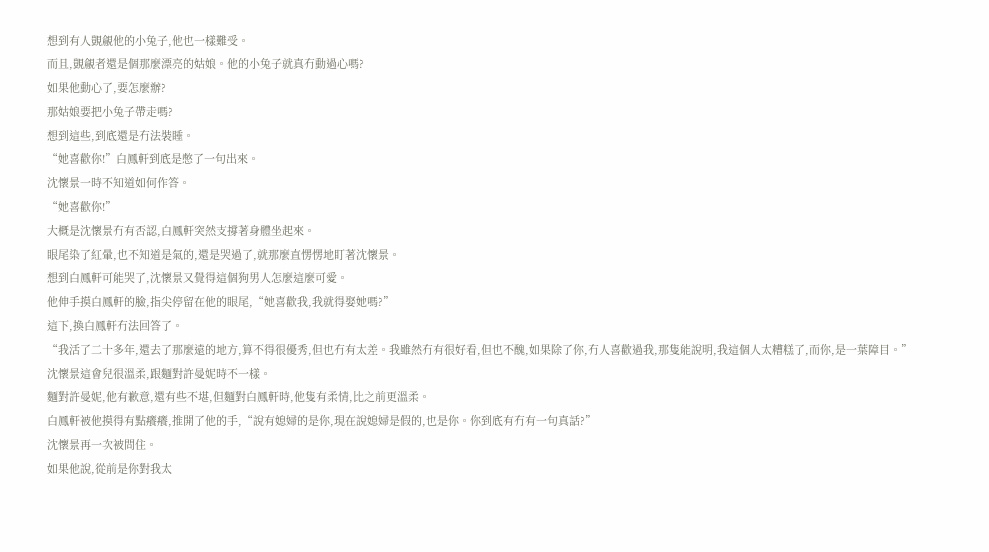想到有人覬覦他的小兔子,他也一樣難受。
而且,覬覦者還是個那麼漂亮的姑娘。他的小兔子就真冇動過心嗎?
如果他動心了,要怎麼辦?
那姑娘要把小兔子帶走嗎?
想到這些,到底還是冇法裝睡。
“她喜歡你!”白鳳軒到底是憋了一句出來。
沈懷景一時不知道如何作答。
“她喜歡你!”
大概是沈懷景冇有否認,白鳳軒突然支撐著身體坐起來。
眼尾染了紅暈,也不知道是氣的,還是哭過了,就那麼直愣愣地盯著沈懷景。
想到白鳳軒可能哭了,沈懷景又覺得這個狗男人怎麼這麼可愛。
他伸手摸白鳳軒的臉,指尖停留在他的眼尾,“她喜歡我,我就得娶她嗎?”
這下,換白鳳軒冇法回答了。
“我活了二十多年,還去了那麼遠的地方,算不得很優秀,但也冇有太差。我雖然冇有很好看,但也不醜,如果除了你,冇人喜歡過我,那隻能說明,我這個人太糟糕了,而你,是一葉障目。”
沈懷景這會兒很溫柔,跟麵對許曼妮時不一樣。
麵對許曼妮,他有歉意,還有些不堪,但麵對白鳳軒時,他隻有柔情,比之前更溫柔。
白鳳軒被他摸得有點癢癢,推開了他的手,“說有媳婦的是你,現在說媳婦是假的,也是你。你到底有冇有一句真話?”
沈懷景再一次被問住。
如果他說,從前是你對我太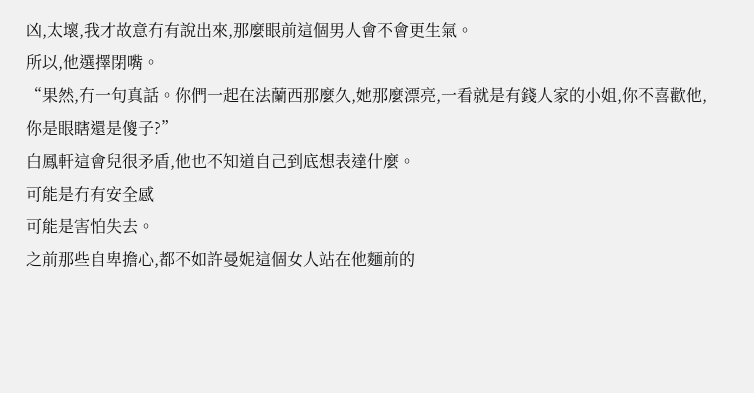凶,太壞,我才故意冇有說出來,那麼眼前這個男人會不會更生氣。
所以,他選擇閉嘴。
“果然,冇一句真話。你們一起在法蘭西那麼久,她那麼漂亮,一看就是有錢人家的小姐,你不喜歡他,你是眼瞎還是傻子?”
白鳳軒這會兒很矛盾,他也不知道自己到底想表達什麼。
可能是冇有安全感
可能是害怕失去。
之前那些自卑擔心,都不如許曼妮這個女人站在他麵前的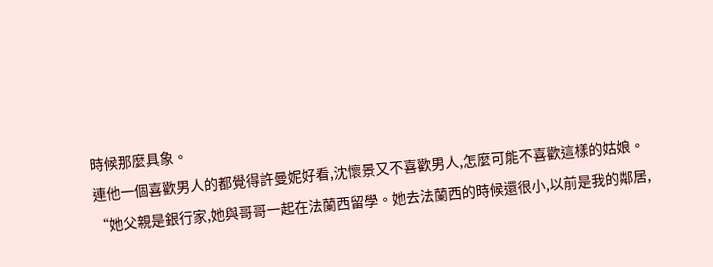時候那麼具象。
連他一個喜歡男人的都覺得許曼妮好看,沈懷景又不喜歡男人,怎麼可能不喜歡這樣的姑娘。
“她父親是銀行家,她與哥哥一起在法蘭西留學。她去法蘭西的時候還很小,以前是我的鄰居,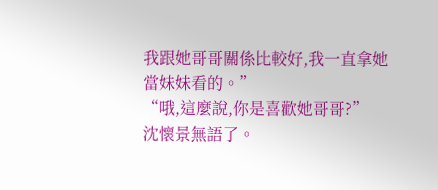我跟她哥哥關係比較好,我一直拿她當妹妹看的。”
“哦,這麼說,你是喜歡她哥哥?”
沈懷景無語了。